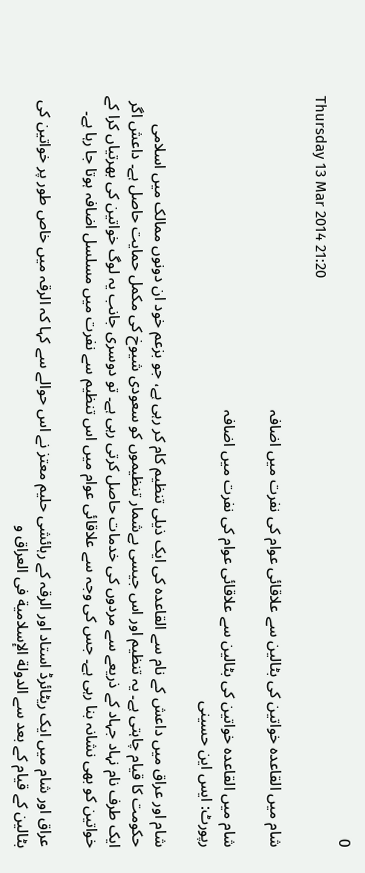0
Thursday 13 Mar 2014 21:20

شام میں القاعدہ خواتین کی بٹالین سے علاقائی عوام کی نفرت میں اضافہ

شام میں القاعدہ خواتین کی بٹالین سے علاقائی عوام کی نفرت میں اضافہ
رپورٹ: ایس این حسینی

شام اور عراق میں داعش کے نام سے القاعدہ کی ایک ذیلی تنظیم کام کر رہی ہے، جو بزعم خود ان دونوں ممالک میں اسلامی حکومت کا قیام چاہتی ہے۔ یہ تنظیم اور اس جیسی بےشمار تنظیموں کو سعودی شیوخ کی مکمل حمایت حاصل ہے۔ داعش اگر ایک طرف نام نہاد جہاد کے ذریعے سے مردوں کی خدمات حاصل کرتی رہی ہے۔ تو دوسری جانب یہ لوگ خواتین کی بھرتیاں کرا کے خواتین کو بھی نشانہ بنا رہی ہے۔ جس کی وجہ سے علاقائی عوام میں اس تنظیم سے نفرت میں مسلسل اضافہ ہوتا جا رہا ہے۔

عراق اور شام میں ایک ریٹائرڈ استاد اور الرقہ کے رہائشی حلیم معتز نے اس حوالے سے کہا کہ الرقہ میں خاص طور پر خواتین کی بٹالین کے قیام کے بعد سے الدولة الإسلامية فی العراق و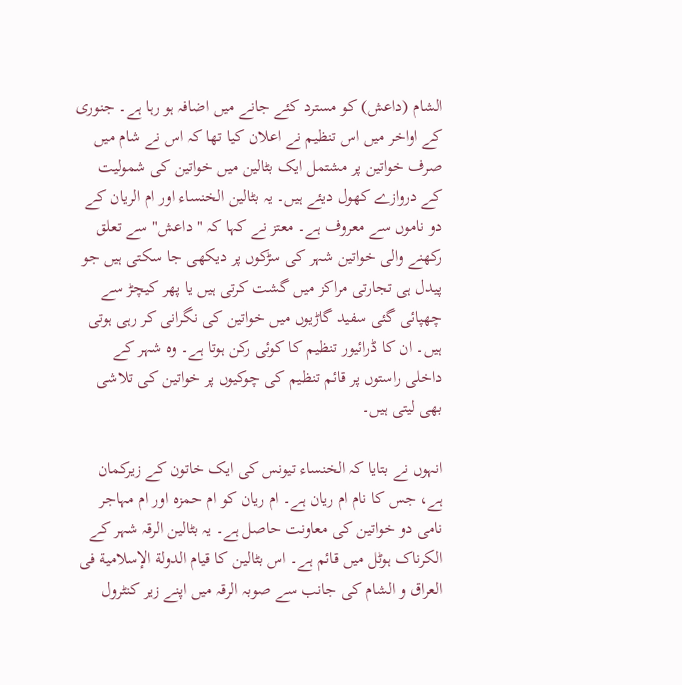الشام (داعش) کو مسترد کئے جانے میں اضافہ ہو رہا ہے۔ جنوری کے اواخر میں اس تنظیم نے اعلان کیا تھا کہ اس نے شام میں صرف خواتین پر مشتمل ایک بٹالین میں خواتین کی شمولیت کے دروازے کھول دیئے ہیں۔ یہ بٹالین الخنساء اور ام الریان کے دو ناموں سے معروف ہے۔ معتز نے کہا کہ "داعش" سے تعلق رکھنے والی خواتین شہر کی سڑکوں پر دیکھی جا سکتی ہیں جو پیدل ہی تجارتی مراکز میں گشت کرتی ہیں یا پھر کیچڑ سے چھپائی گئی سفید گاڑیوں میں خواتین کی نگرانی کر رہی ہوتی ہیں۔ ان کا ڈرائیور تنظیم کا کوئی رکن ہوتا ہے۔ وہ شہر کے داخلی راستوں پر قائم تنظیم کی چوکیوں پر خواتین کی تلاشی بھی لیتی ہیں۔

انہوں نے بتایا کہ الخنساء تیونس کی ایک خاتون کے زیرکمان ہے، جس کا نام ام ریان ہے۔ ام ریان کو ام حمزہ اور ام مہاجر نامی دو خواتین کی معاونت حاصل ہے۔ یہ بٹالین الرقہ شہر کے الکرناک ہوٹل میں قائم ہے۔ اس بٹالین کا قیام الدولة الإسلامية فی العراق و الشام کی جانب سے صوبہ الرقہ میں اپنے زیر کنٹرول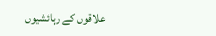علاقوں کے رہائشیوں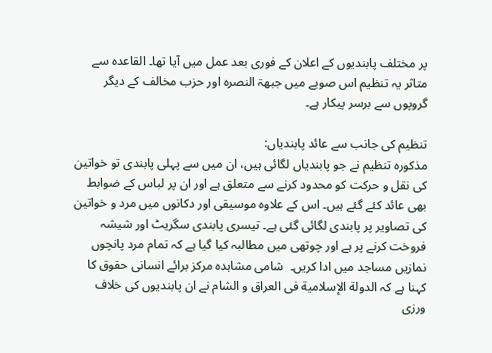پر مختلف پابندیوں کے اعلان کے فوری بعد عمل میں آیا تھا۔ القاعدہ سے متاثر یہ تنظیم اس صوبے میں جبھۃ النصرہ اور حزب مخالف کے دیگر گروپوں سے برسر پیکار ہے۔

تنظیم کی جانب سے عائد پابندیاں:
مذکورہ تنظیم نے جو پابندیاں لگائی ہیں، ان میں سے پہلی پابندی تو خواتین کی نقل و حرکت کو محدود کرنے سے متعلق ہے اور ان پر لباس کے ضوابط بھی عائد کئے گئے ہیں۔ اس کے علاوہ موسیقی اور دکانوں میں مرد و خواتین کی تصاویر پر پابندی لگائی گئی ہے۔ تیسری پابندی سگریٹ اور شیشہ فروخت کرنے پر ہے اور چوتھی میں مطالبہ کیا گیا ہے کہ تمام مرد پانچوں نمازیں مساجد میں ادا کریں۔  شامی مشاہدہ مرکز برائے انسانی حقوق کا کہنا ہے کہ الدولة الإسلامية فی العراق و الشام نے ان پابندیوں کی خلاف ورزی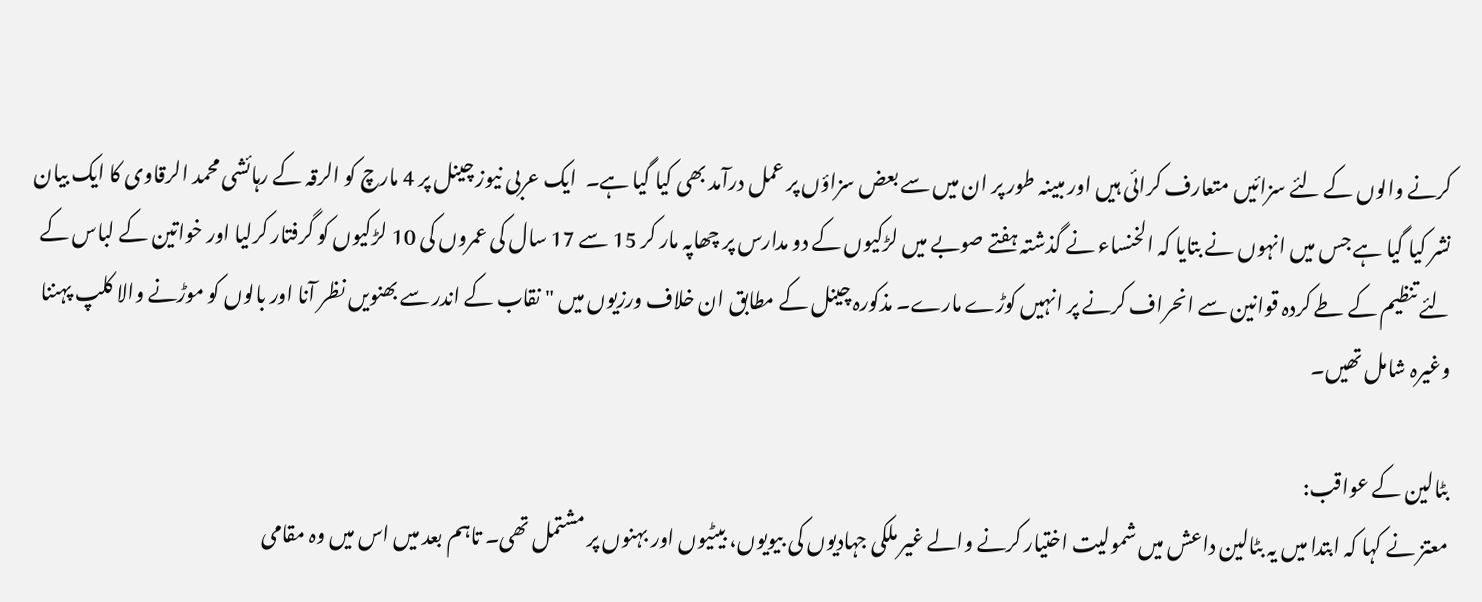کرنے والوں کے لئے سزائیں متعارف کرائی ہیں اور مبینہ طور پر ان میں سے بعض سزاؤں پر عمل درآمد بھی کیا گیا ہے۔  ایک عربی نیوز چینل پر 4 مارچ کو الرقہ کے رہائشی محمد الرقاوی کا ایک بیان نشر کیا گیا ہے جس میں انہوں نے بتایا کہ الخنساء نے گذشتہ ہفتے صوبے میں لڑکیوں کے دو مدارس پر چھاپہ مار کر 15 سے 17 سال کی عمروں کی 10 لڑکیوں کو گرفتار کرلیا اور خواتین کے لباس کے لئے تنظیم کے طے کردہ قوانین سے انحراف کرنے پر انہیں کوڑے مارے۔ مذکورہ چینل کے مطابق ان خلاف ورزیوں میں "نقاب کے اندر سے بھنویں نظر آنا اور بالوں کو موڑنے والا کلپ پہننا وغیرہ شامل تھیں۔

بٹالین کے عواقب:
معتز نے کہا کہ ابتدا میں یہ بٹالین داعش میں شمولیت اختیار کرنے والے غیر ملکی جہادیوں کی بیویوں، بیٹیوں اور بہنوں پر مشتمل تھی۔ تاہم بعد میں اس میں وہ مقامی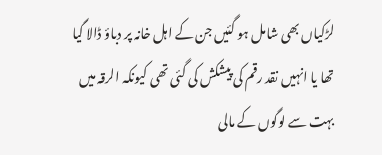لڑکیاں بھی شامل ہو گئیں جن کے اہل خانہ پر دباؤ ڈالا گیا تھا یا انہیں نقد رقم کی پیشکش کی گئی تھی کیونکہ الرقہ میں بہت سے لوگوں کے مالی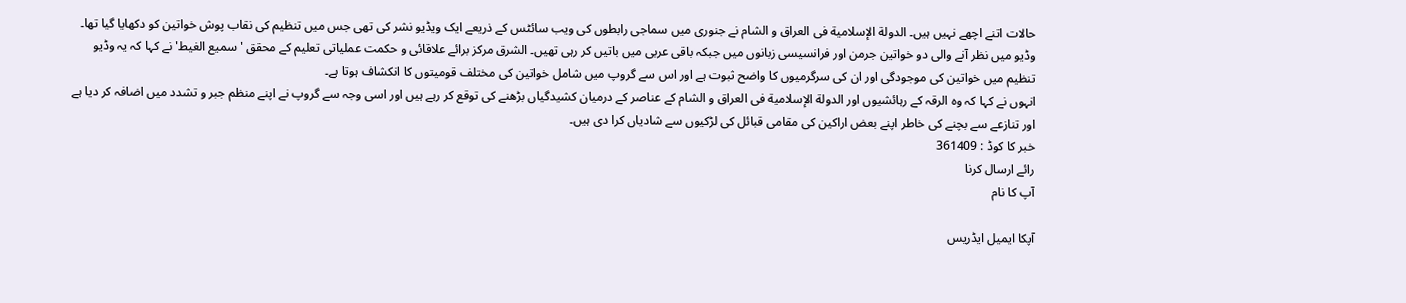حالات اتنے اچھے نہیں ہیں۔ الدولة الإسلامية فی العراق و الشام نے جنوری میں سماجی رابطوں کی ویب سائٹس کے ذریعے ایک ویڈیو نشر کی تھی جس میں تنظیم کی نقاب پوش خواتین کو دکھایا گیا تھا۔ وڈیو میں نظر آنے والی دو خواتین جرمن اور فرانسیسی زبانوں میں جبکہ باقی عربی میں باتیں کر رہی تھیں۔ الشرق مرکز برائے علاقائی و حکمت عملیاتی تعلیم کے محقق 'سمیع الغیط' نے کہا کہ یہ وڈیو تنظیم میں خواتین کی موجودگی اور ان کی سرگرمیوں کا واضح ثبوت ہے اور اس سے گروپ میں شامل خواتین کی مختلف قومیتوں کا انکشاف ہوتا ہے۔
انہوں نے کہا کہ وہ الرقہ کے رہائشیوں اور الدولة الإسلامية فی العراق و الشام کے عناصر کے درمیان کشیدگیاں بڑھنے کی توقع کر رہے ہیں اور اسی وجہ سے گروپ نے اپنے منظم جبر و تشدد میں اضافہ کر دیا ہے اور تنازعے سے بچنے کی خاطر اپنے بعض اراکین کی مقامی قبائل کی لڑکیوں سے شادیاں کرا دی ہیں۔
خبر کا کوڈ : 361409
رائے ارسال کرنا
آپ کا نام

آپکا ایمیل ایڈریس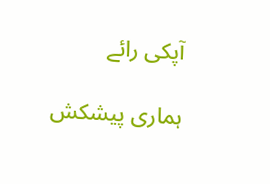آپکی رائے

ہماری پیشکش